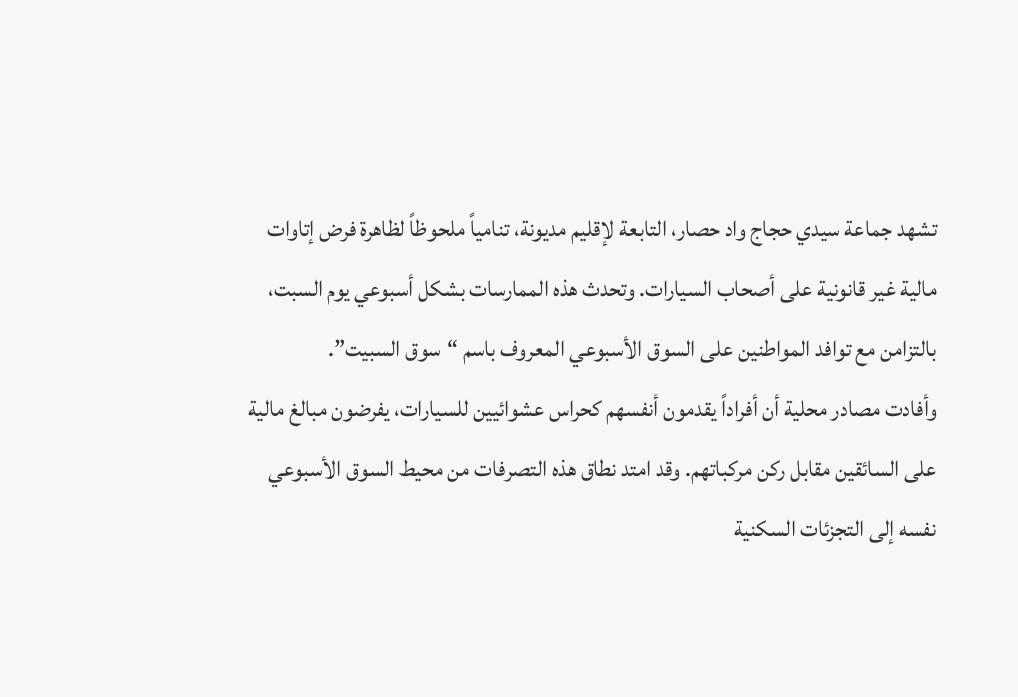تشهد جماعة سيدي حجاج واد حصار، التابعة لإقليم مديونة، تنامياً ملحوظاً لظاهرة فرض إتاوات مالية غير قانونية على أصحاب السيارات. وتحدث هذه الممارسات بشكل أسبوعي يوم السبت، بالتزامن مع توافد المواطنين على السوق الأسبوعي المعروف باسم “سوق السبيت”.
وأفادت مصادر محلية أن أفراداً يقدمون أنفسهم كحراس عشوائيين للسيارات، يفرضون مبالغ مالية على السائقين مقابل ركن مركباتهم. وقد امتد نطاق هذه التصرفات من محيط السوق الأسبوعي نفسه إلى التجزئات السكنية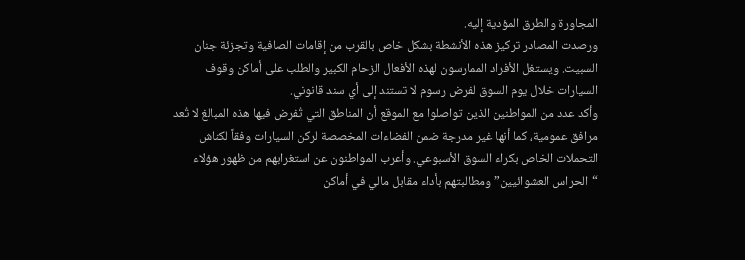المجاورة والطرق المؤدية إليه.
ورصدت المصادر تركيز هذه الأنشطة بشكل خاص بالقرب من إقامات الصافية وتجزئة جنان السبيت. ويستغل الأفراد الممارسون لهذه الأفعال الزحام الكبير والطلب على أماكن وقوف السيارات خلال يوم السوق لفرض رسوم لا تستند إلى أي سند قانوني.
وأكد عدد من المواطنين الذين تواصلوا مع الموقع أن المناطق التي تُفرض فيها هذه المبالغ لا تُعد مرافق عمومية، كما أنها غير مدرجة ضمن الفضاءات المخصصة لركن السيارات وفقاً لكناش التحملات الخاص بكراء السوق الأسبوعي. وأعرب المواطنون عن استغرابهم من ظهور هؤلاء “الحراس العشوائيين” ومطالبتهم بأداء مقابل مالي في أماكن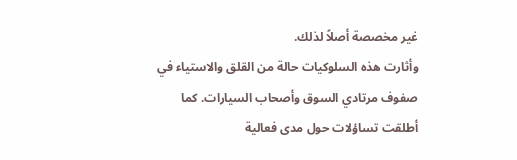غير مخصصة أصلاً لذلك.
وأثارت هذه السلوكيات حالة من القلق والاستياء في صفوف مرتادي السوق وأصحاب السيارات. كما أطلقت تساؤلات حول مدى فعالية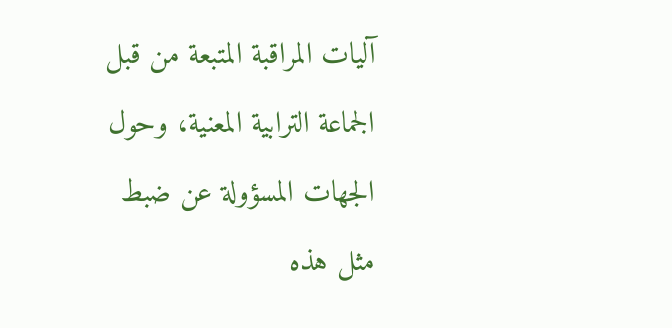آليات المراقبة المتبعة من قبل الجماعة الترابية المعنية، وحول الجهات المسؤولة عن ضبط مثل هذه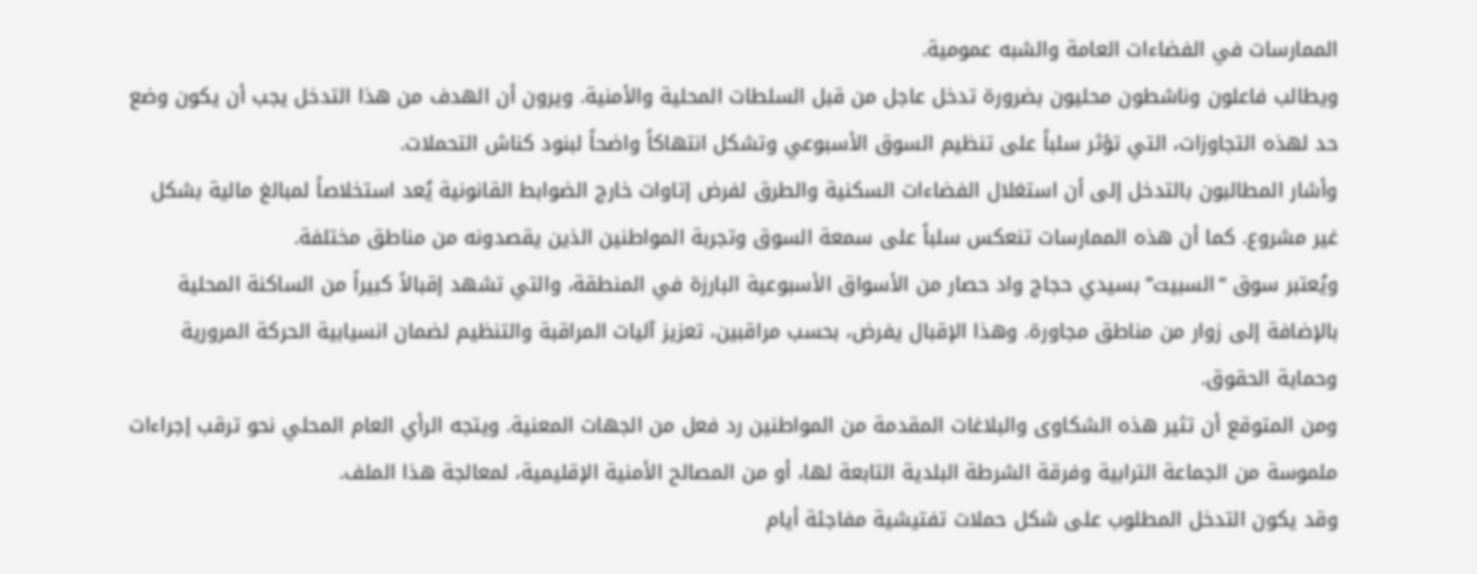الممارسات في الفضاءات العامة والشبه عمومية.
ويطالب فاعلون وناشطون محليون بضرورة تدخل عاجل من قبل السلطات المحلية والأمنية. ويرون أن الهدف من هذا التدخل يجب أن يكون وضع حد لهذه التجاوزات، التي تؤثر سلباً على تنظيم السوق الأسبوعي وتشكل انتهاكاً واضحاً لبنود كناش التحملات.
وأشار المطالبون بالتدخل إلى أن استغلال الفضاءات السكنية والطرق لفرض إتاوات خارج الضوابط القانونية يُعد استخلاصاً لمبالغ مالية بشكل غير مشروع. كما أن هذه الممارسات تنعكس سلباً على سمعة السوق وتجربة المواطنين الذين يقصدونه من مناطق مختلفة.
ويُعتبر سوق “السبيت” بسيدي حجاج واد حصار من الأسواق الأسبوعية البارزة في المنطقة، والتي تشهد إقبالاً كبيراً من الساكنة المحلية بالإضافة إلى زوار من مناطق مجاورة. وهذا الإقبال يفرض، بحسب مراقبين، تعزيز آليات المراقبة والتنظيم لضمان انسيابية الحركة المرورية وحماية الحقوق.
ومن المتوقع أن تثير هذه الشكاوى والبلاغات المقدمة من المواطنين رد فعل من الجهات المعنية. ويتجه الرأي العام المحلي نحو ترقب إجراءات ملموسة من الجماعة الترابية وفرقة الشرطة البلدية التابعة لها، أو من المصالح الأمنية الإقليمية، لمعالجة هذا الملف.
وقد يكون التدخل المطلوب على شكل حملات تفتيشية مفاجئة أيام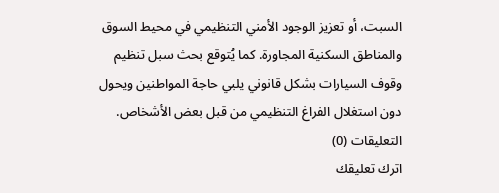السبت، أو تعزيز الوجود الأمني التنظيمي في محيط السوق والمناطق السكنية المجاورة. كما يُتوقع بحث سبل تنظيم وقوف السيارات بشكل قانوني يلبي حاجة المواطنين ويحول دون استغلال الفراغ التنظيمي من قبل بعض الأشخاص.
التعليقات (0)
اترك تعليقك